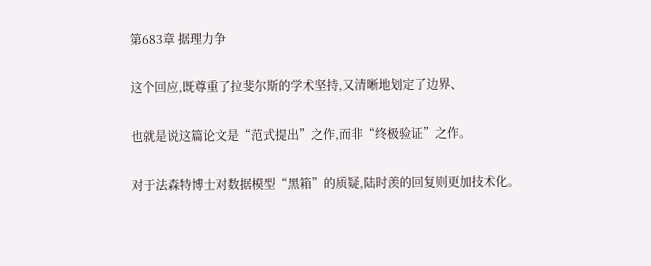第683章 据理力争

这个回应,既尊重了拉斐尔斯的学术坚持,又清晰地划定了边界、

也就是说这篇论文是“范式提出”之作,而非“终极验证”之作。

对于法森特博士对数据模型“黑箱”的质疑,陆时羡的回复则更加技术化。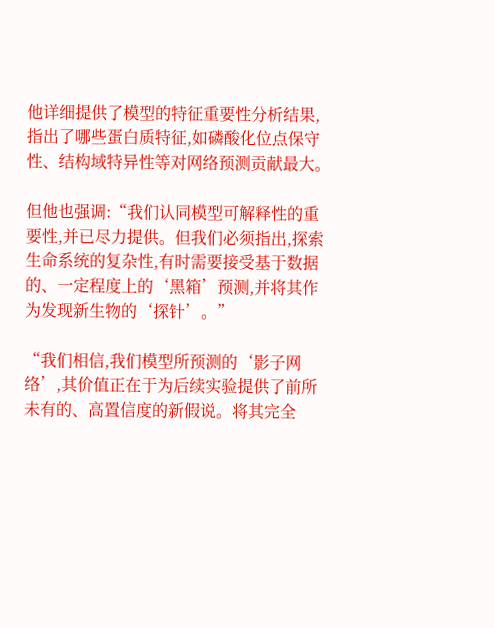他详细提供了模型的特征重要性分析结果,指出了哪些蛋白质特征,如磷酸化位点保守性、结构域特异性等对网络预测贡献最大。

但他也强调:“我们认同模型可解释性的重要性,并已尽力提供。但我们必须指出,探索生命系统的复杂性,有时需要接受基于数据的、一定程度上的‘黑箱’预测,并将其作为发现新生物的‘探针’。”

“我们相信,我们模型所预测的‘影子网络’,其价值正在于为后续实验提供了前所未有的、高置信度的新假说。将其完全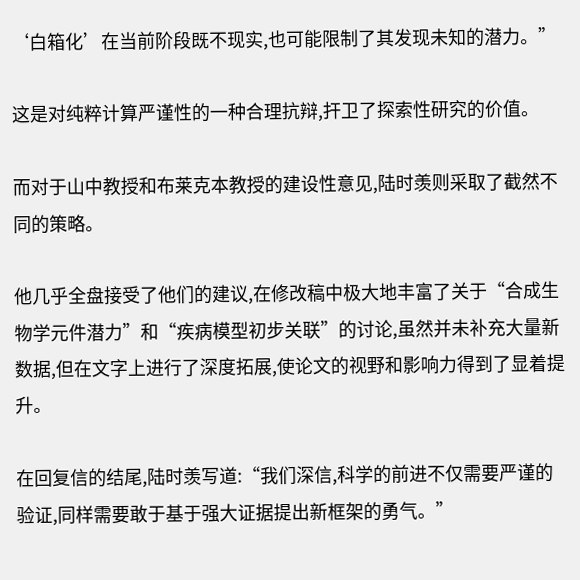‘白箱化’在当前阶段既不现实,也可能限制了其发现未知的潜力。”

这是对纯粹计算严谨性的一种合理抗辩,扞卫了探索性研究的价值。

而对于山中教授和布莱克本教授的建设性意见,陆时羡则采取了截然不同的策略。

他几乎全盘接受了他们的建议,在修改稿中极大地丰富了关于“合成生物学元件潜力”和“疾病模型初步关联”的讨论,虽然并未补充大量新数据,但在文字上进行了深度拓展,使论文的视野和影响力得到了显着提升。

在回复信的结尾,陆时羡写道:“我们深信,科学的前进不仅需要严谨的验证,同样需要敢于基于强大证据提出新框架的勇气。”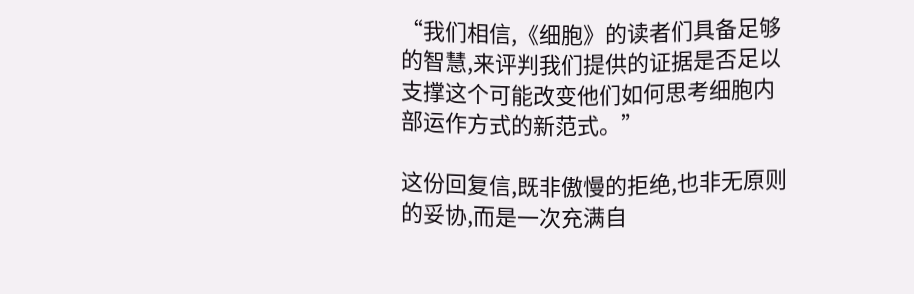“我们相信,《细胞》的读者们具备足够的智慧,来评判我们提供的证据是否足以支撑这个可能改变他们如何思考细胞内部运作方式的新范式。”

这份回复信,既非傲慢的拒绝,也非无原则的妥协,而是一次充满自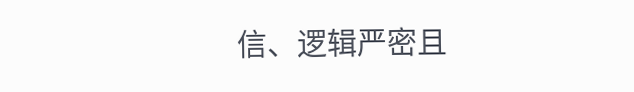信、逻辑严密且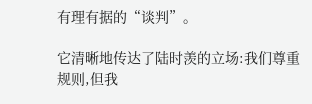有理有据的“谈判”。

它清晰地传达了陆时羡的立场:我们尊重规则,但我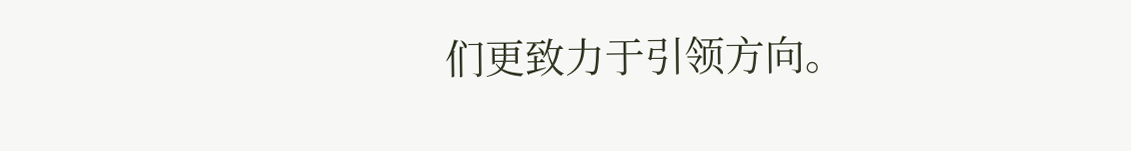们更致力于引领方向。